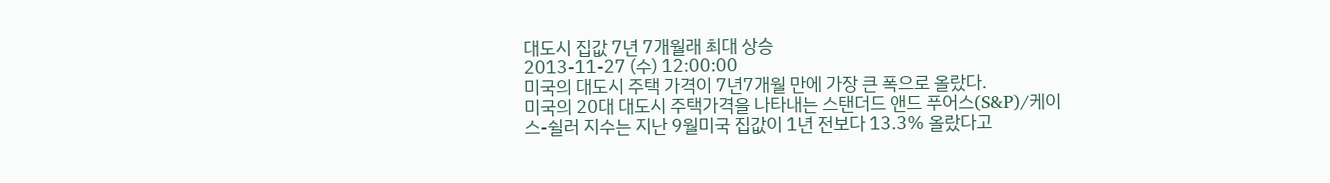대도시 집값 7년 7개월래 최대 상승
2013-11-27 (수) 12:00:00
미국의 대도시 주택 가격이 7년7개월 만에 가장 큰 폭으로 올랐다.
미국의 20대 대도시 주택가격을 나타내는 스탠더드 앤드 푸어스(S&P)/케이스-쉴러 지수는 지난 9월미국 집값이 1년 전보다 13.3% 올랐다고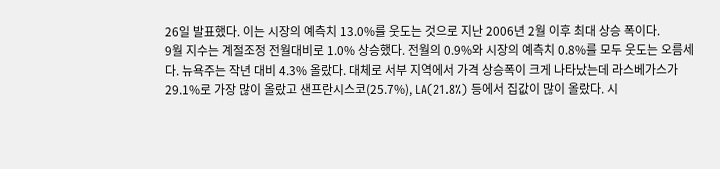26일 발표했다. 이는 시장의 예측치 13.0%를 웃도는 것으로 지난 2006년 2월 이후 최대 상승 폭이다.
9월 지수는 계절조정 전월대비로 1.0% 상승했다. 전월의 0.9%와 시장의 예측치 0.8%를 모두 웃도는 오름세다. 뉴욕주는 작년 대비 4.3% 올랐다. 대체로 서부 지역에서 가격 상승폭이 크게 나타났는데 라스베가스가 29.1%로 가장 많이 올랐고 샌프란시스코(25.7%), LA(21.8%) 등에서 집값이 많이 올랐다. 시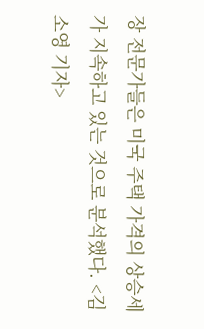장 전문가들은 미국 주택 가격의 상승세가 지속하고 있는 것으로 분석했다. <김소영 기자>